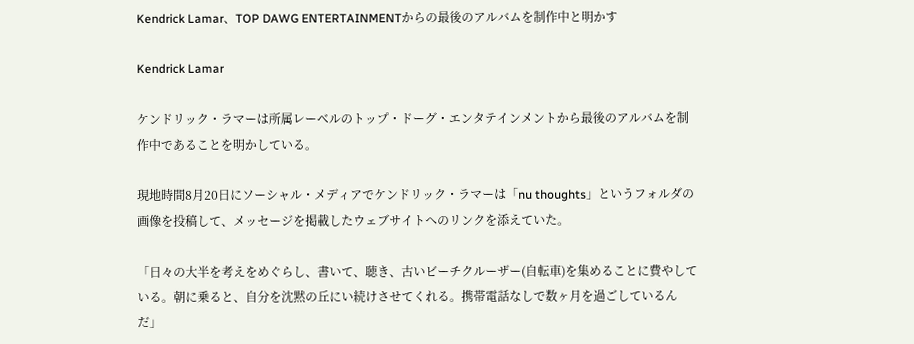Kendrick Lamar、TOP DAWG ENTERTAINMENTからの最後のアルバムを制作中と明かす

Kendrick Lamar

ケンドリック・ラマーは所属レーベルのトップ・ドーグ・エンタテインメントから最後のアルバムを制作中であることを明かしている。

現地時間8月20日にソーシャル・メディアでケンドリック・ラマーは「nu thoughts」というフォルダの画像を投稿して、メッセージを掲載したウェブサイトへのリンクを添えていた。

「日々の大半を考えをめぐらし、書いて、聴き、古いビーチクルーザー(自転車)を集めることに費やしている。朝に乗ると、自分を沈黙の丘にい続けさせてくれる。携帯電話なしで数ヶ月を過ごしているんだ」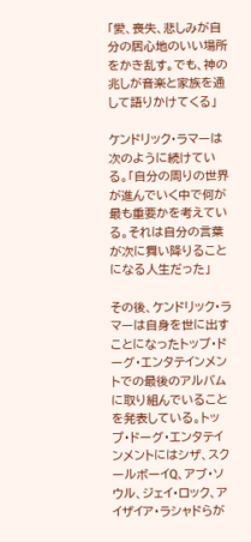「愛、喪失、悲しみが自分の居心地のいい場所をかき乱す。でも、神の兆しが音楽と家族を通して語りかけてくる」

ケンドリック・ラマーは次のように続けている。「自分の周りの世界が進んでいく中で何が最も重要かを考えている。それは自分の言葉が次に舞い降りることになる人生だった」

その後、ケンドリック・ラマーは自身を世に出すことになったトップ・ドーグ・エンタテインメントでの最後のアルバムに取り組んでいることを発表している。トップ・ドーグ・エンタテインメントにはシザ、スクールボーイQ、アブ・ソウル、ジェイ・ロック、アイザイア・ラシャドらが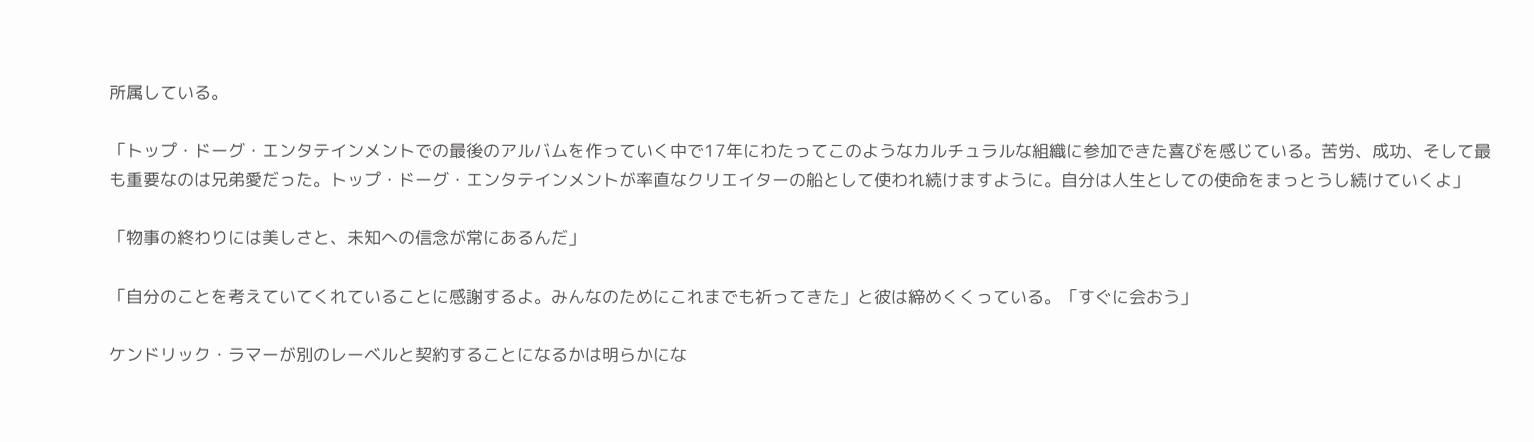所属している。

「トップ・ドーグ・エンタテインメントでの最後のアルバムを作っていく中で17年にわたってこのようなカルチュラルな組織に参加できた喜びを感じている。苦労、成功、そして最も重要なのは兄弟愛だった。トップ・ドーグ・エンタテインメントが率直なクリエイターの船として使われ続けますように。自分は人生としての使命をまっとうし続けていくよ」

「物事の終わりには美しさと、未知への信念が常にあるんだ」

「自分のことを考えていてくれていることに感謝するよ。みんなのためにこれまでも祈ってきた」と彼は締めくくっている。「すぐに会おう」

ケンドリック・ラマーが別のレーベルと契約することになるかは明らかにな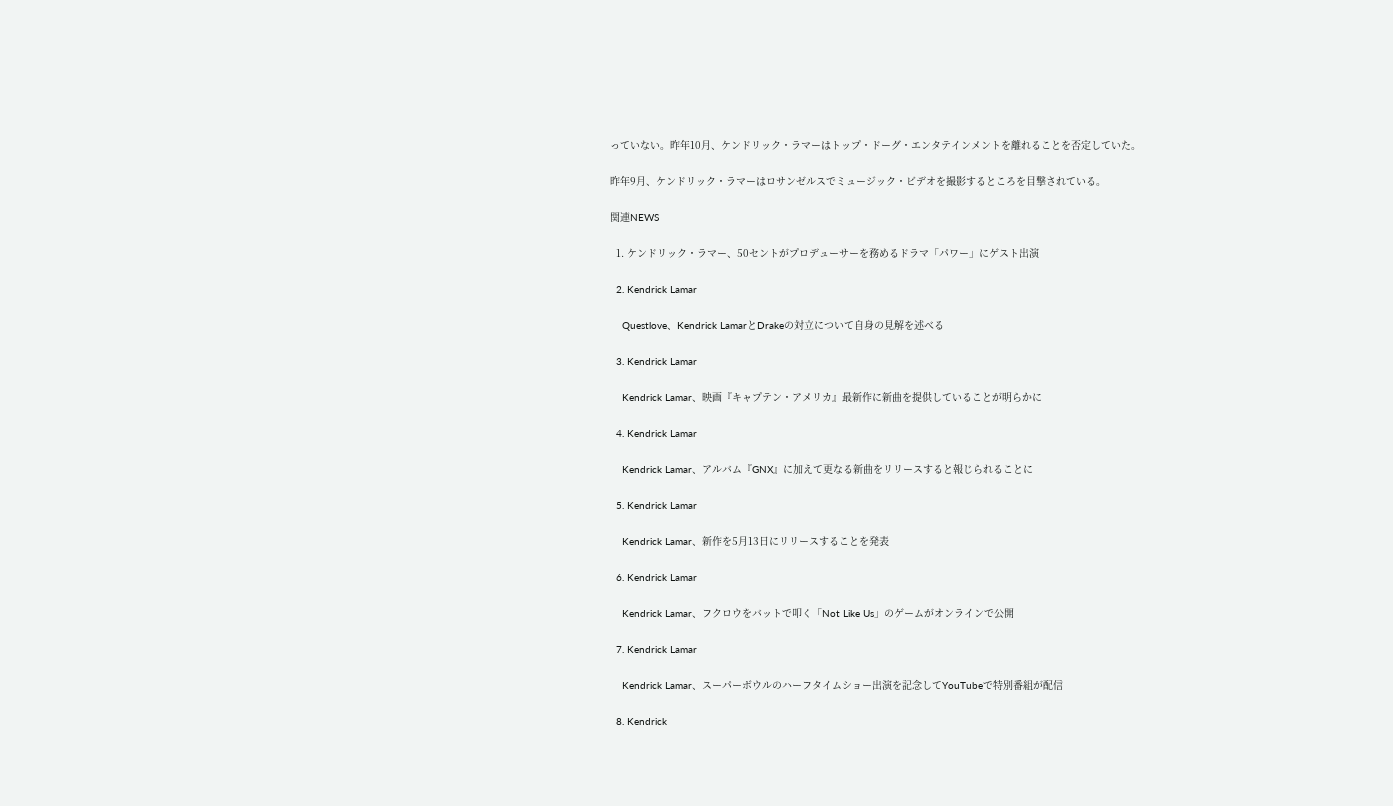っていない。昨年10月、ケンドリック・ラマーはトップ・ドーグ・エンタテインメントを離れることを否定していた。

昨年9月、ケンドリック・ラマーはロサンゼルスでミュージック・ビデオを撮影するところを目撃されている。

関連NEWS

  1. ケンドリック・ラマー、50セントがプロデューサーを務めるドラマ「パワー」にゲスト出演

  2. Kendrick Lamar

    Questlove、Kendrick LamarとDrakeの対立について自身の見解を述べる

  3. Kendrick Lamar

    Kendrick Lamar、映画『キャプテン・アメリカ』最新作に新曲を提供していることが明らかに

  4. Kendrick Lamar

    Kendrick Lamar、アルバム『GNX』に加えて更なる新曲をリリースすると報じられることに

  5. Kendrick Lamar

    Kendrick Lamar、新作を5月13日にリリースすることを発表

  6. Kendrick Lamar

    Kendrick Lamar、フクロウをバットで叩く「Not Like Us」のゲームがオンラインで公開

  7. Kendrick Lamar

    Kendrick Lamar、スーパーボウルのハーフタイムショー出演を記念してYouTubeで特別番組が配信

  8. Kendrick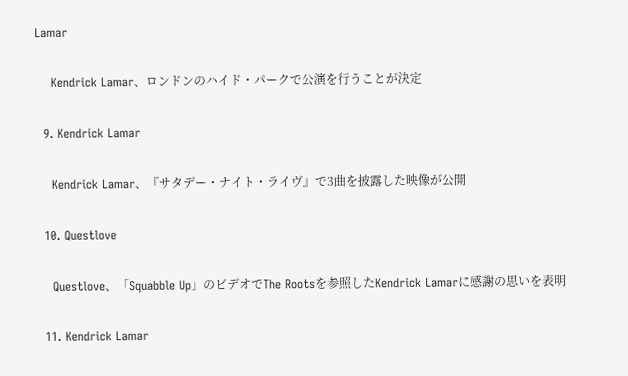Lamar

    Kendrick Lamar、ロンドンのハイド・パークで公演を行うことが決定

  9. Kendrick Lamar

    Kendrick Lamar、『サタデー・ナイト・ライヴ』で3曲を披露した映像が公開

  10. Questlove

    Questlove、「Squabble Up」のビデオでThe Rootsを参照したKendrick Lamarに感謝の思いを表明

  11. Kendrick Lamar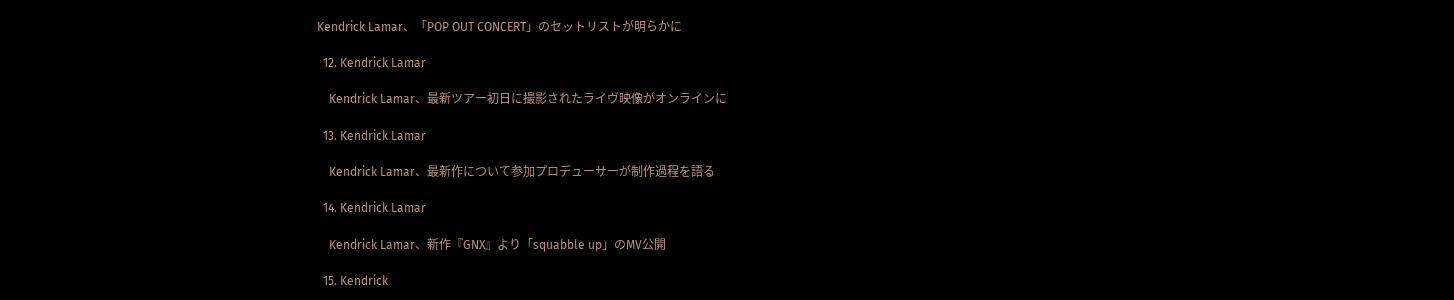Kendrick Lamar、「POP OUT CONCERT」のセットリストが明らかに

  12. Kendrick Lamar

    Kendrick Lamar、最新ツアー初日に撮影されたライヴ映像がオンラインに

  13. Kendrick Lamar

    Kendrick Lamar、最新作について参加プロデューサーが制作過程を語る

  14. Kendrick Lamar

    Kendrick Lamar、新作『GNX』より「squabble up」のMV公開

  15. Kendrick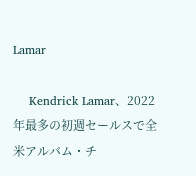Lamar

    Kendrick Lamar、2022年最多の初週セールスで全米アルバム・チ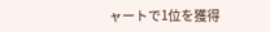ャートで1位を獲得